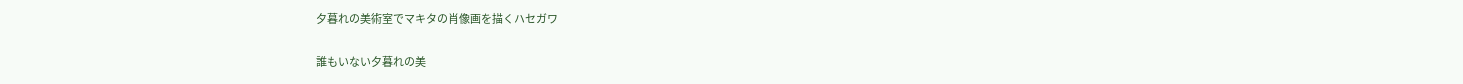夕暮れの美術室でマキタの肖像画を描くハセガワ

誰もいない夕暮れの美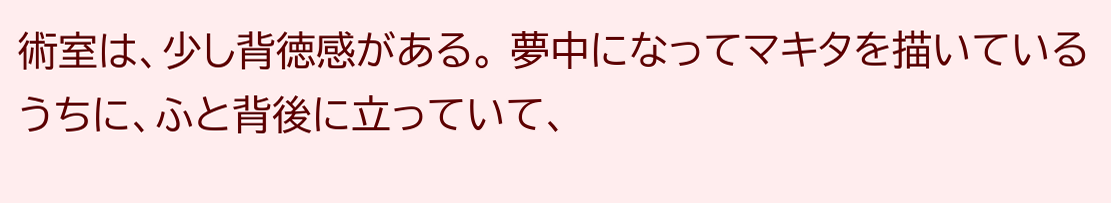術室は、少し背徳感がある。 夢中になってマキタを描いているうちに、ふと背後に立っていて、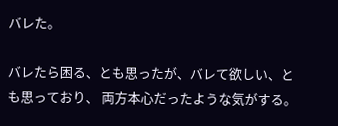バレた。

バレたら困る、とも思ったが、バレて欲しい、とも思っており、 両方本心だったような気がする。